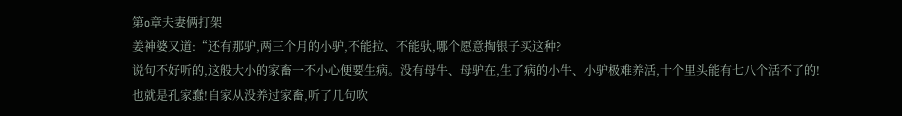第o章夫妻俩打架
姜神婆又道:“还有那驴,两三个月的小驴,不能拉、不能驮,哪个愿意掏银子买这种?
说句不好听的,这般大小的家畜一不小心便要生病。没有母牛、母驴在,生了病的小牛、小驴极难养活,十个里头能有七八个活不了的!
也就是孔家蠢!自家从没养过家畜,听了几句吹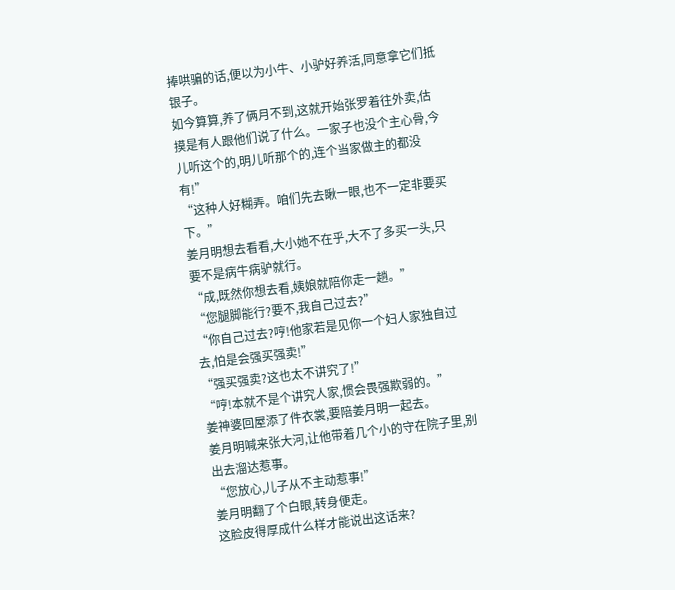捧哄骗的话,便以为小牛、小驴好养活,同意拿它们抵银子。
如今算算,养了俩月不到,这就开始张罗着往外卖,估摸是有人跟他们说了什么。一家子也没个主心骨,今儿听这个的,明儿听那个的,连个当家做主的都没有!”
“这种人好糊弄。咱们先去瞅一眼,也不一定非要买下。”
姜月明想去看看,大小她不在乎,大不了多买一头,只要不是病牛病驴就行。
“成,既然你想去看,姨娘就陪你走一趟。”
“您腿脚能行?要不,我自己过去?”
“你自己过去?哼!他家若是见你一个妇人家独自过去,怕是会强买强卖!”
“强买强卖?这也太不讲究了!”
“哼!本就不是个讲究人家,惯会畏强欺弱的。”
姜神婆回屋添了件衣裳,要陪姜月明一起去。
姜月明喊来张大河,让他带着几个小的守在院子里,别出去溜达惹事。
“您放心,儿子从不主动惹事!”
姜月明翻了个白眼,转身便走。
这脸皮得厚成什么样才能说出这话来?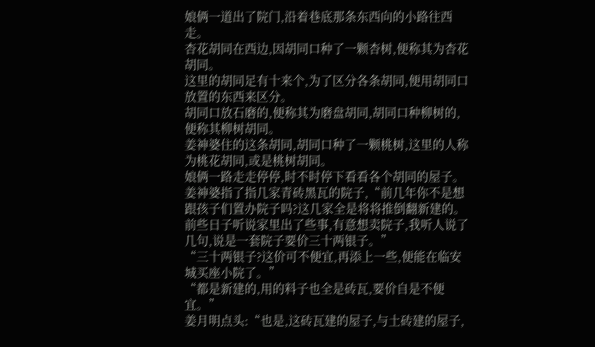娘俩一道出了院门,沿着巷底那条东西向的小路往西走。
杏花胡同在西边,因胡同口种了一颗杏树,便称其为杏花胡同。
这里的胡同足有十来个,为了区分各条胡同,便用胡同口放置的东西来区分。
胡同口放石磨的,便称其为磨盘胡同,胡同口种柳树的,便称其柳树胡同。
姜神婆住的这条胡同,胡同口种了一颗桃树,这里的人称为桃花胡同,或是桃树胡同。
娘俩一路走走停停,时不时停下看看各个胡同的屋子。
姜神婆指了指几家青砖黑瓦的院子,“前几年你不是想跟孩子们置办院子吗?这几家全是将将推倒翻新建的。
前些日子听说家里出了些事,有意想卖院子,我听人说了几句,说是一套院子要价三十两银子。”
“三十两银子?这价可不便宜,再添上一些,便能在临安城买座小院了。”
“都是新建的,用的料子也全是砖瓦,要价自是不便宜。”
姜月明点头:“也是,这砖瓦建的屋子,与土砖建的屋子,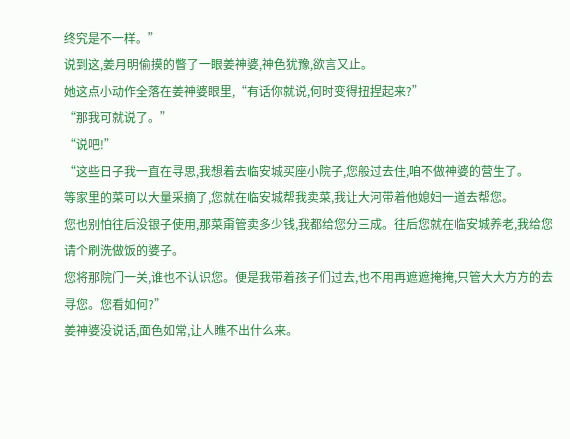终究是不一样。”
说到这,姜月明偷摸的瞥了一眼姜神婆,神色犹豫,欲言又止。
她这点小动作全落在姜神婆眼里,“有话你就说,何时变得扭捏起来?”
“那我可就说了。”
“说吧!”
“这些日子我一直在寻思,我想着去临安城买座小院子,您般过去住,咱不做神婆的营生了。
等家里的菜可以大量采摘了,您就在临安城帮我卖菜,我让大河带着他媳妇一道去帮您。
您也别怕往后没银子使用,那菜甭管卖多少钱,我都给您分三成。往后您就在临安城养老,我给您请个刷洗做饭的婆子。
您将那院门一关,谁也不认识您。便是我带着孩子们过去,也不用再遮遮掩掩,只管大大方方的去寻您。您看如何?”
姜神婆没说话,面色如常,让人瞧不出什么来。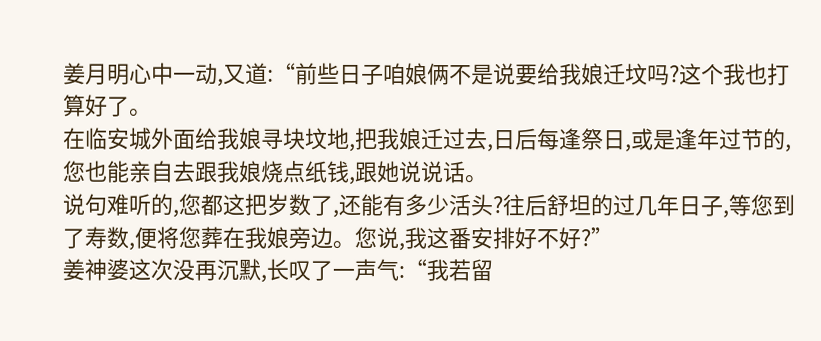姜月明心中一动,又道:“前些日子咱娘俩不是说要给我娘迁坟吗?这个我也打算好了。
在临安城外面给我娘寻块坟地,把我娘迁过去,日后每逢祭日,或是逢年过节的,您也能亲自去跟我娘烧点纸钱,跟她说说话。
说句难听的,您都这把岁数了,还能有多少活头?往后舒坦的过几年日子,等您到了寿数,便将您葬在我娘旁边。您说,我这番安排好不好?”
姜神婆这次没再沉默,长叹了一声气:“我若留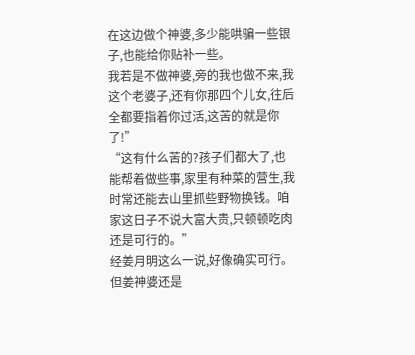在这边做个神婆,多少能哄骗一些银子,也能给你贴补一些。
我若是不做神婆,旁的我也做不来,我这个老婆子,还有你那四个儿女,往后全都要指着你过活,这苦的就是你了!”
“这有什么苦的?孩子们都大了,也能帮着做些事,家里有种菜的营生,我时常还能去山里抓些野物换钱。咱家这日子不说大富大贵,只顿顿吃肉还是可行的。”
经姜月明这么一说,好像确实可行。
但姜神婆还是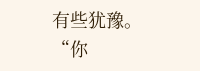有些犹豫。
“你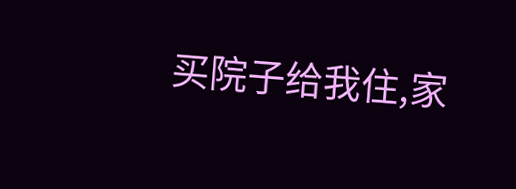买院子给我住,家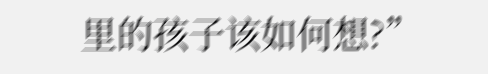里的孩子该如何想?”